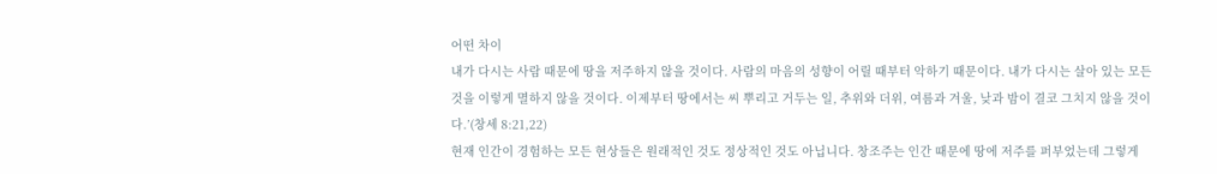어떤 차이
내가 다시는 사람 때문에 땅을 저주하지 않을 것이다. 사람의 마음의 성향이 어릴 때부터 악하기 때문이다. 내가 다시는 살아 있는 모든 것을 이렇게 멸하지 않을 것이다. 이제부터 땅에서는 씨 뿌리고 거두는 일, 추위와 더위, 여름과 겨울, 낮과 밤이 결코 그치지 않을 것이다.’(창세 8:21,22)
현재 인간이 경험하는 모든 현상들은 원래적인 것도 정상적인 것도 아닙니다. 창조주는 인간 때문에 땅에 저주를 퍼부었는데 그렇게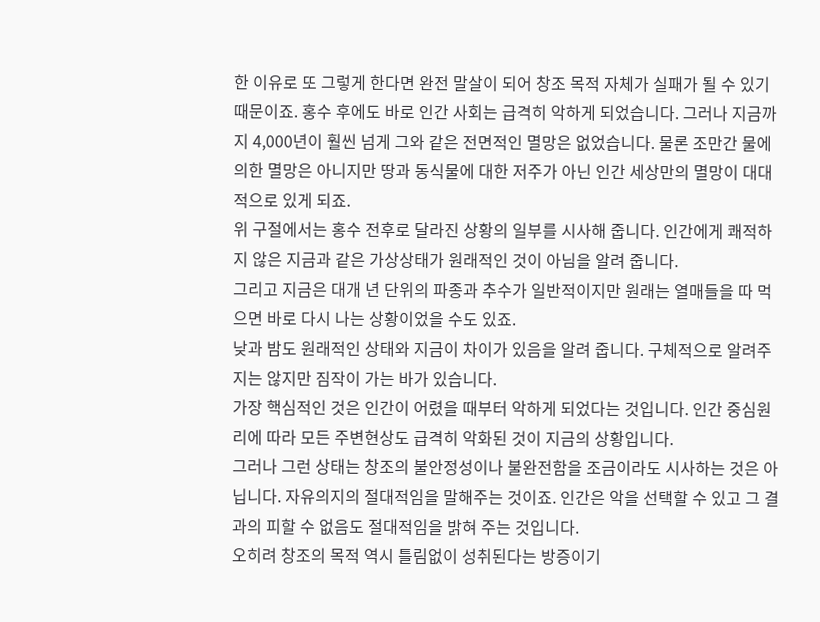한 이유로 또 그렇게 한다면 완전 말살이 되어 창조 목적 자체가 실패가 될 수 있기 때문이죠. 홍수 후에도 바로 인간 사회는 급격히 악하게 되었습니다. 그러나 지금까지 4,000년이 훨씬 넘게 그와 같은 전면적인 멸망은 없었습니다. 물론 조만간 물에 의한 멸망은 아니지만 땅과 동식물에 대한 저주가 아닌 인간 세상만의 멸망이 대대적으로 있게 되죠.
위 구절에서는 홍수 전후로 달라진 상황의 일부를 시사해 줍니다. 인간에게 쾌적하지 않은 지금과 같은 가상상태가 원래적인 것이 아님을 알려 줍니다.
그리고 지금은 대개 년 단위의 파종과 추수가 일반적이지만 원래는 열매들을 따 먹으면 바로 다시 나는 상황이었을 수도 있죠.
낮과 밤도 원래적인 상태와 지금이 차이가 있음을 알려 줍니다. 구체적으로 알려주지는 않지만 짐작이 가는 바가 있습니다.
가장 핵심적인 것은 인간이 어렸을 때부터 악하게 되었다는 것입니다. 인간 중심원리에 따라 모든 주변현상도 급격히 악화된 것이 지금의 상황입니다.
그러나 그런 상태는 창조의 불안정성이나 불완전함을 조금이라도 시사하는 것은 아닙니다. 자유의지의 절대적임을 말해주는 것이죠. 인간은 악을 선택할 수 있고 그 결과의 피할 수 없음도 절대적임을 밝혀 주는 것입니다.
오히려 창조의 목적 역시 틀림없이 성취된다는 방증이기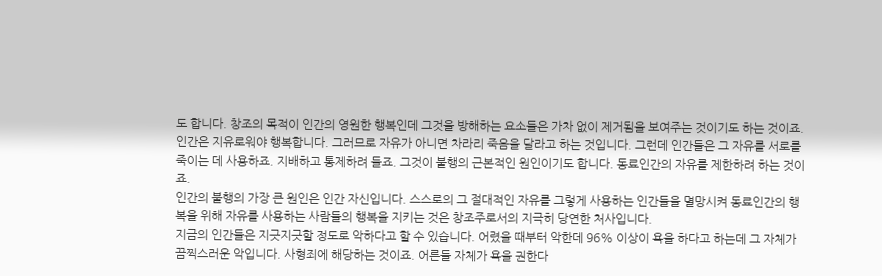도 합니다. 창조의 목적이 인간의 영원한 행복인데 그것을 방해하는 요소들은 가차 없이 제거됨을 보여주는 것이기도 하는 것이죠.
인간은 지유로워야 행복합니다. 그러므로 자유가 아니면 차라리 죽음을 달라고 하는 것입니다. 그런데 인간들은 그 자유를 서로를 죽이는 데 사용하죠. 지배하고 통제하려 들죠. 그것이 불행의 근본적인 원인이기도 합니다. 동료인간의 자유를 제한하려 하는 것이죠.
인간의 불행의 가장 큰 원인은 인간 자신입니다. 스스로의 그 절대적인 자유를 그렇게 사용하는 인간들을 멸망시켜 동료인간의 행복을 위해 자유를 사용하는 사람들의 행복을 지키는 것은 창조주로서의 지극히 당연한 처사입니다.
지금의 인간들은 지긋지긋할 정도로 악하다고 할 수 있습니다. 어렸을 때부터 악한데 96% 이상이 욕을 하다고 하는데 그 자체가 끔찍스러운 악입니다. 사형죄에 해당하는 것이죠. 어른들 자체가 욕을 권한다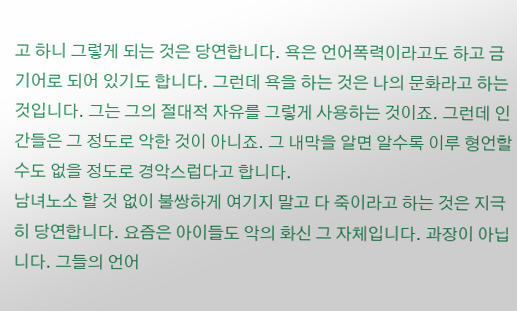고 하니 그렇게 되는 것은 당연합니다. 욕은 언어폭력이라고도 하고 금기어로 되어 있기도 합니다. 그런데 욕을 하는 것은 나의 문화라고 하는 것입니다. 그는 그의 절대적 자유를 그렇게 사용하는 것이죠. 그런데 인간들은 그 정도로 악한 것이 아니죠. 그 내막을 알면 알수록 이루 형언할 수도 없을 정도로 경악스럽다고 합니다.
남녀노소 할 것 없이 불쌍하게 여기지 말고 다 죽이라고 하는 것은 지극히 당연합니다. 요즘은 아이들도 악의 화신 그 자체입니다. 과장이 아닙니다. 그들의 언어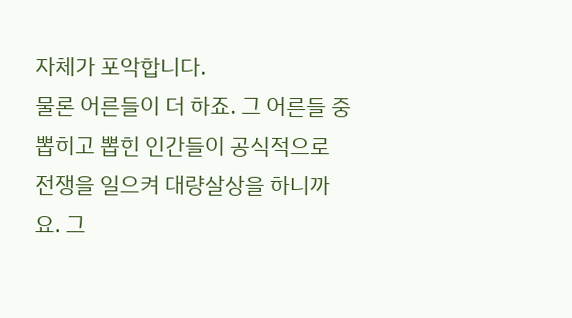자체가 포악합니다.
물론 어른들이 더 하죠. 그 어른들 중 뽑히고 뽑힌 인간들이 공식적으로 전쟁을 일으켜 대량살상을 하니까요. 그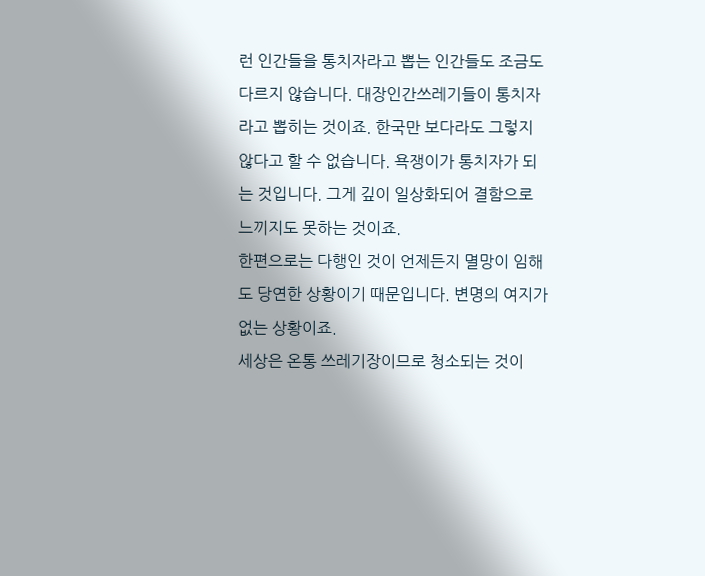런 인간들을 통치자라고 뽑는 인간들도 조금도 다르지 않습니다. 대장인간쓰레기들이 통치자라고 뽑히는 것이죠. 한국만 보다라도 그렇지 않다고 할 수 없습니다. 욕쟁이가 통치자가 되는 것입니다. 그게 깊이 일상화되어 결함으로 느끼지도 못하는 것이죠.
한편으로는 다행인 것이 언제든지 멸망이 임해도 당연한 상황이기 때문입니다. 변명의 여지가 없는 상황이죠.
세상은 온통 쓰레기장이므로 청소되는 것이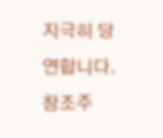지극히 당연합니다. 창조주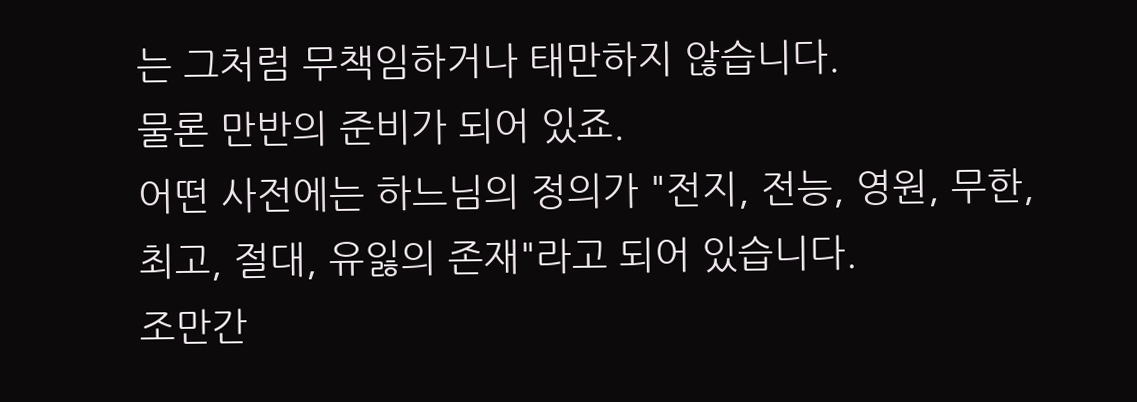는 그처럼 무책임하거나 태만하지 않습니다.
물론 만반의 준비가 되어 있죠.
어떤 사전에는 하느님의 정의가 "전지, 전능, 영원, 무한, 최고, 절대, 유잃의 존재"라고 되어 있습니다.
조만간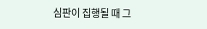심판이 집행될 때 그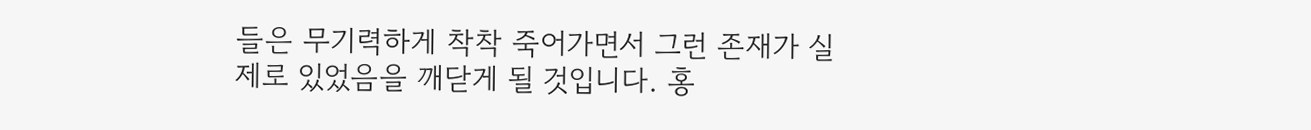들은 무기력하게 착착 죽어가면서 그런 존재가 실제로 있었음을 깨닫게 될 것입니다. 홍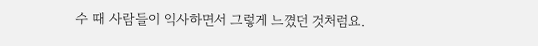수 때 사람들이 익사하면서 그렇게 느꼈던 것처럼요.